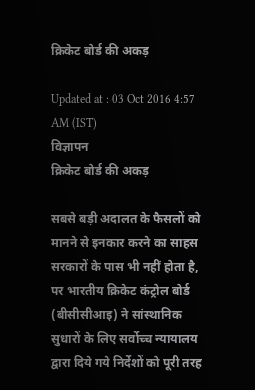क्रिकेट बोर्ड की अकड़

Updated at : 03 Oct 2016 4:57 AM (IST)
विज्ञापन
क्रिकेट बोर्ड की अकड़

सबसे बड़ी अदालत के फैसलों को मानने से इनकार करने का साहस सरकारों के पास भी नहीं होता है, पर भारतीय क्रिकेट कंट्रोल बोर्ड (बीसीसीआइ) ने सांस्थानिक सुधारों के लिए सर्वोच्च न्यायालय द्वारा दिये गये निर्देशों को पूरी तरह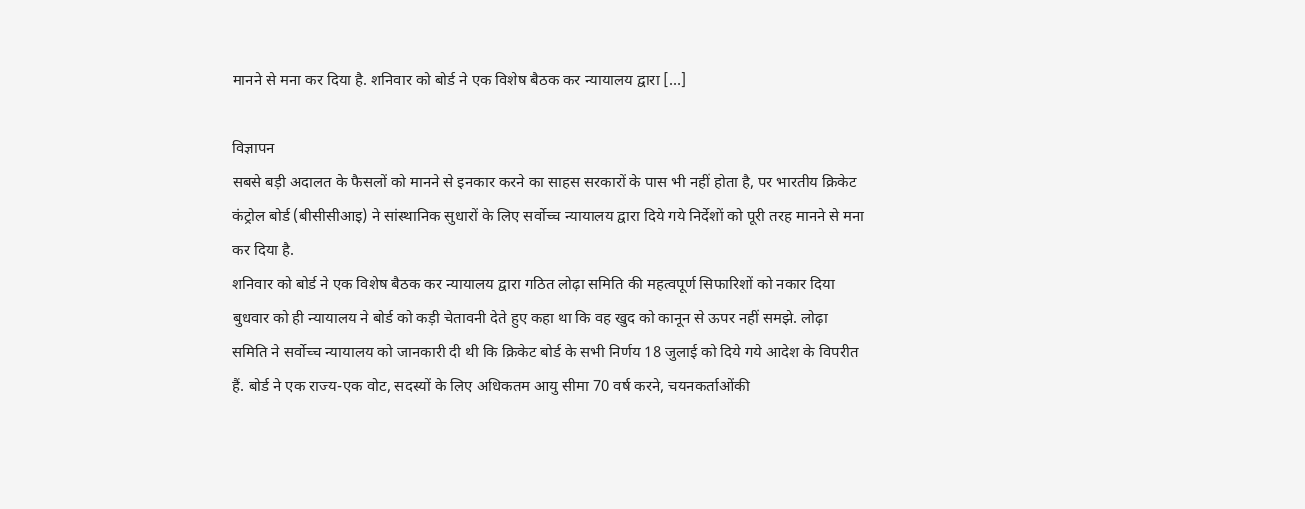मानने से मना कर दिया है. शनिवार को बोर्ड ने एक विशेष बैठक कर न्यायालय द्वारा […]

विज्ञापन
सबसे बड़ी अदालत के फैसलों को मानने से इनकार करने का साहस सरकारों के पास भी नहीं होता है, पर भारतीय क्रिकेट कंट्रोल बोर्ड (बीसीसीआइ) ने सांस्थानिक सुधारों के लिए सर्वोच्च न्यायालय द्वारा दिये गये निर्देशों को पूरी तरह मानने से मना कर दिया है.
शनिवार को बोर्ड ने एक विशेष बैठक कर न्यायालय द्वारा गठित लोढ़ा समिति की महत्वपूर्ण सिफारिशों को नकार दिया बुधवार को ही न्यायालय ने बोर्ड को कड़ी चेतावनी देते हुए कहा था कि वह खुद को कानून से ऊपर नहीं समझे. लोढ़ा समिति ने सर्वोच्च न्यायालय को जानकारी दी थी कि क्रिकेट बोर्ड के सभी निर्णय 18 जुलाई को दिये गये आदेश के विपरीत हैं. बोर्ड ने एक राज्य-एक वोट, सदस्यों के लिए अधिकतम आयु सीमा 70 वर्ष करने, चयनकर्ताओंकी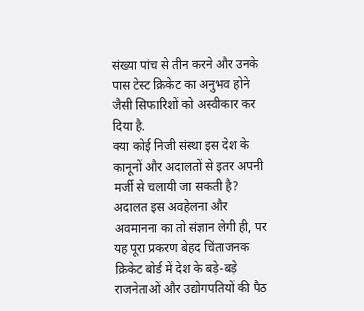संख्या पांच से तीन करने और उनके पास टेस्ट क्रिकेट का अनुभव होने जैसी सिफारिशों को अस्वीकार कर दिया है.
क्या कोई निजी संस्था इस देश के कानूनों और अदालतों से इतर अपनी मर्जी से चलायी जा सकती है? अदालत इस अवहेलना और अवमानना का तो संज्ञान लेगी ही, पर यह पूरा प्रकरण बेहद चिंताजनक क्रिकेट बोर्ड में देश के बड़े-बड़े राजनेताओं और उद्योगपतियों की पैठ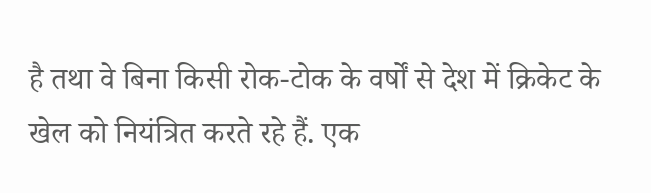है तथा वे बिना किसी रोक-टोक के वर्षों से देश में क्रिकेट के खेल को नियंत्रित करते रहे हैं. एक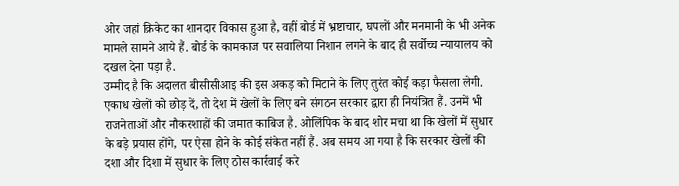ओर जहां क्रिकेट का शानदार विकास हुआ है, वहीं बोर्ड में भ्रष्टाचार, घपलों और मनमानी के भी अनेक मामले सामने आये हैं. बोर्ड के कामकाज पर सवालिया निशान लगने के बाद ही सर्वोच्च न्यायालय को दखल देना पड़ा है.
उम्मीद है कि अदालत बीसीसीआइ की इस अकड़ को मिटाने के लिए तुरंत कोई कड़ा फैसला लेगी. एकाध खेलों को छोड़ दें, तो देश में खेलों के लिए बने संगठन सरकार द्वारा ही नियंत्रित हैं. उनमें भी राजनेताओं और नौकरशाहों की जमात काबिज है. ओलिंपिक के बाद शोर मचा था कि खेलों में सुधार के बड़े प्रयास होंगे, पर ऐसा होने के कोई संकेत नहीं हैं. अब समय आ गया है कि सरकार खेलों की दशा और दिशा में सुधार के लिए ठोस कार्रवाई करे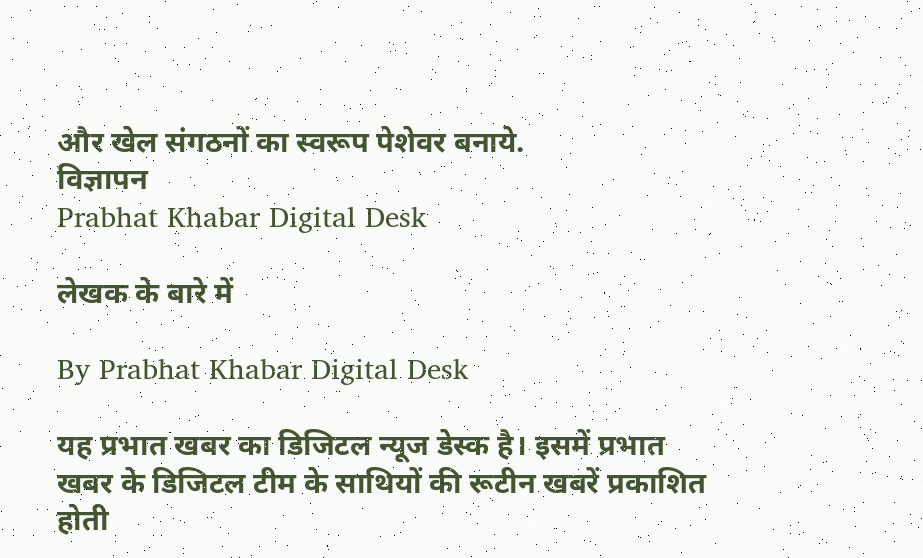और खेल संगठनों का स्वरूप पेशेवर बनाये.
विज्ञापन
Prabhat Khabar Digital Desk

लेखक के बारे में

By Prabhat Khabar Digital Desk

यह प्रभात खबर का डिजिटल न्यूज डेस्क है। इसमें प्रभात खबर के डिजिटल टीम के साथियों की रूटीन खबरें प्रकाशित होती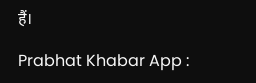हैं।

Prabhat Khabar App :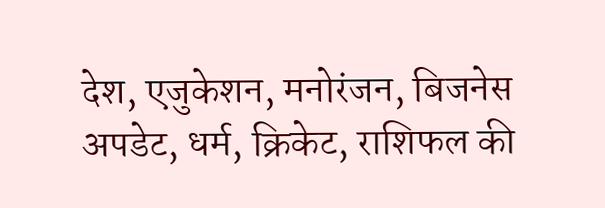देश, एजुकेशन, मनोरंजन, बिजनेस अपडेट, धर्म, क्रिकेट, राशिफल की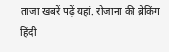ताजा खबरें पढ़ें यहां. रोजाना की ब्रेकिंग हिंदी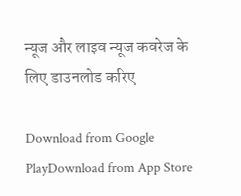न्यूज और लाइव न्यूज कवरेज के लिए डाउनलोड करिए

Download from Google PlayDownload from App Store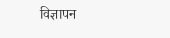विज्ञापन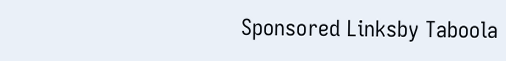Sponsored Linksby Taboola